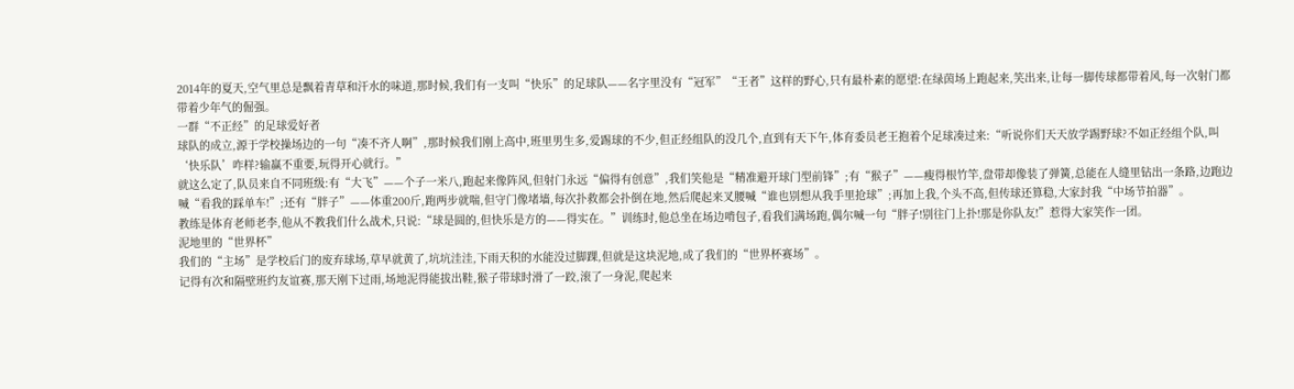2014年的夏天,空气里总是飘着青草和汗水的味道,那时候,我们有一支叫“快乐”的足球队——名字里没有“冠军”“王者”这样的野心,只有最朴素的愿望:在绿茵场上跑起来,笑出来,让每一脚传球都带着风,每一次射门都带着少年气的倔强。
一群“不正经”的足球爱好者
球队的成立,源于学校操场边的一句“凑不齐人啊”,那时候我们刚上高中,班里男生多,爱踢球的不少,但正经组队的没几个,直到有天下午,体育委员老王抱着个足球凑过来:“听说你们天天放学踢野球?不如正经组个队,叫‘快乐队’咋样?输赢不重要,玩得开心就行。”
就这么定了,队员来自不同班级:有“大飞”——个子一米八,跑起来像阵风,但射门永远“偏得有创意”,我们笑他是“精准避开球门型前锋”;有“猴子”——瘦得根竹竿,盘带却像装了弹簧,总能在人缝里钻出一条路,边跑边喊“看我的踩单车!”;还有“胖子”——体重200斤,跑两步就喘,但守门像堵墙,每次扑救都会扑倒在地,然后爬起来叉腰喊“谁也别想从我手里抢球”;再加上我,个头不高,但传球还算稳,大家封我“中场节拍器”。
教练是体育老师老李,他从不教我们什么战术,只说:“球是圆的,但快乐是方的——得实在。”训练时,他总坐在场边啃包子,看我们满场跑,偶尔喊一句“胖子!别往门上扑!那是你队友!”惹得大家笑作一团。
泥地里的“世界杯”
我们的“主场”是学校后门的废弃球场,草早就黄了,坑坑洼洼,下雨天积的水能没过脚踝,但就是这块泥地,成了我们的“世界杯赛场”。
记得有次和隔壁班约友谊赛,那天刚下过雨,场地泥得能拔出鞋,猴子带球时滑了一跤,滚了一身泥,爬起来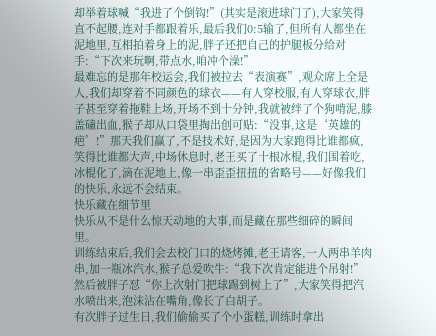却举着球喊“我进了个倒钩!”(其实是滚进球门了),大家笑得直不起腰,连对手都跟着乐,最后我们0:5输了,但所有人都坐在泥地里,互相拍着身上的泥,胖子还把自己的护腿板分给对手:“下次来玩啊,带点水,咱冲个澡!”
最难忘的是那年校运会,我们被拉去“表演赛”,观众席上全是人,我们却穿着不同颜色的球衣——有人穿校服,有人穿球衣,胖子甚至穿着拖鞋上场,开场不到十分钟,我就被绊了个狗啃泥,膝盖磕出血,猴子却从口袋里掏出创可贴:“没事,这是‘英雄的疤’!”那天我们赢了,不是技术好,是因为大家跑得比谁都疯,笑得比谁都大声,中场休息时,老王买了十根冰棍,我们围着吃,冰棍化了,滴在泥地上,像一串歪歪扭扭的省略号——好像我们的快乐,永远不会结束。
快乐藏在细节里
快乐从不是什么惊天动地的大事,而是藏在那些细碎的瞬间里。
训练结束后,我们会去校门口的烧烤摊,老王请客,一人两串羊肉串,加一瓶冰汽水,猴子总爱吹牛:“我下次肯定能进个吊射!”然后被胖子怼“你上次射门把球踢到树上了”,大家笑得把汽水喷出来,泡沫沾在嘴角,像长了白胡子。
有次胖子过生日,我们偷偷买了个小蛋糕,训练时拿出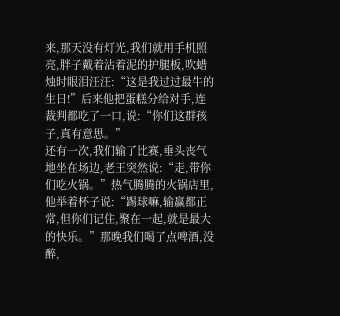来,那天没有灯光,我们就用手机照亮,胖子戴着沾着泥的护腿板,吹蜡烛时眼泪汪汪:“这是我过过最牛的生日!”后来他把蛋糕分给对手,连裁判都吃了一口,说:“你们这群孩子,真有意思。”
还有一次,我们输了比赛,垂头丧气地坐在场边,老王突然说:“走,带你们吃火锅。”热气腾腾的火锅店里,他举着杯子说:“踢球嘛,输赢都正常,但你们记住,聚在一起,就是最大的快乐。”那晚我们喝了点啤酒,没醉,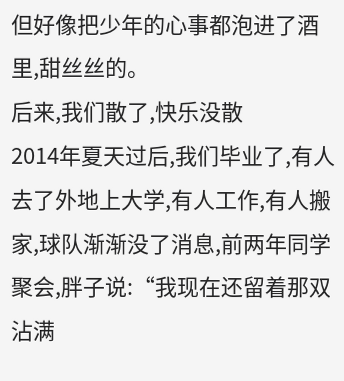但好像把少年的心事都泡进了酒里,甜丝丝的。
后来,我们散了,快乐没散
2014年夏天过后,我们毕业了,有人去了外地上大学,有人工作,有人搬家,球队渐渐没了消息,前两年同学聚会,胖子说:“我现在还留着那双沾满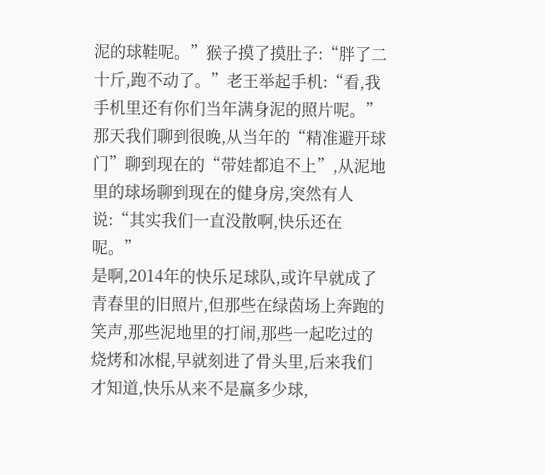泥的球鞋呢。”猴子摸了摸肚子:“胖了二十斤,跑不动了。”老王举起手机:“看,我手机里还有你们当年满身泥的照片呢。”
那天我们聊到很晚,从当年的“精准避开球门”聊到现在的“带娃都追不上”,从泥地里的球场聊到现在的健身房,突然有人说:“其实我们一直没散啊,快乐还在呢。”
是啊,2014年的快乐足球队,或许早就成了青春里的旧照片,但那些在绿茵场上奔跑的笑声,那些泥地里的打闹,那些一起吃过的烧烤和冰棍,早就刻进了骨头里,后来我们才知道,快乐从来不是赢多少球,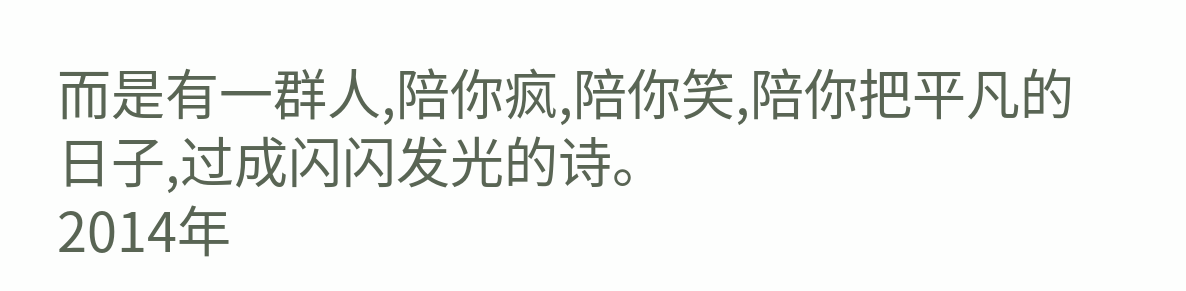而是有一群人,陪你疯,陪你笑,陪你把平凡的日子,过成闪闪发光的诗。
2014年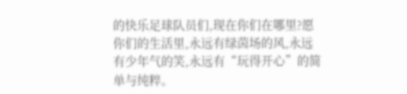的快乐足球队员们,现在你们在哪里?愿你们的生活里,永远有绿茵场的风,永远有少年气的笑,永远有“玩得开心”的简单与纯粹。